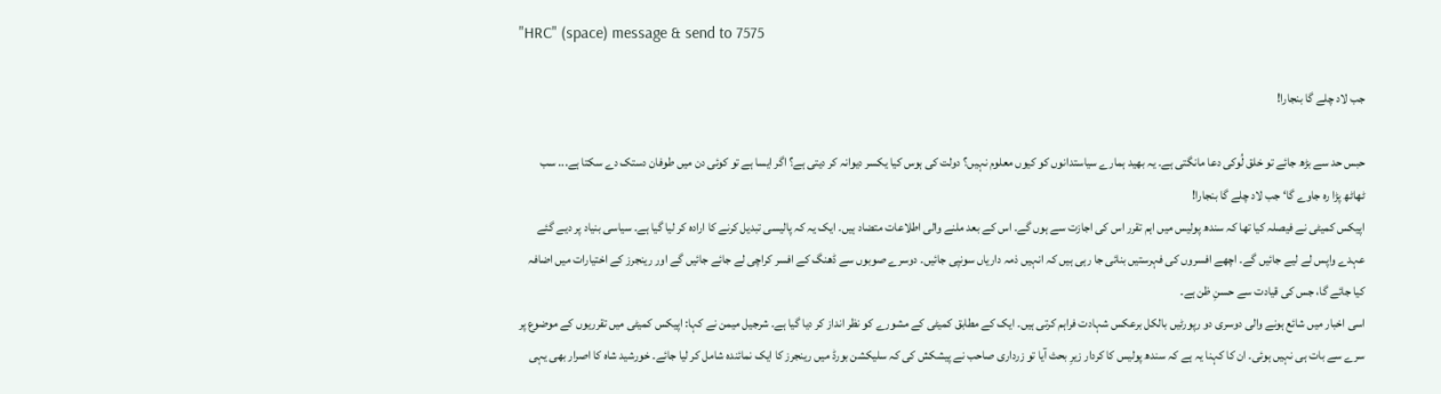"HRC" (space) message & send to 7575

جب لاد چلے گا بنجارا!

حبس حد سے بڑھ جائے تو خلق لُوکی دعا مانگتی ہے۔ یہ بھید ہمارے سیاستدانوں کو کیوں معلوم نہیں؟ دولت کی ہوس کیا یکسر دیوانہ کر دیتی ہے؟ اگر ایسا ہے تو کوئی دن میں طوفان دستک دے سکتا ہے... سب ٹھاٹھ پڑا رہ جاوے گا‘ جب لاد چلے گا بنجارا!
اپیکس کمیٹی نے فیصلہ کیا تھا کہ سندھ پولیس میں اہم تقرر اس کی اجازت سے ہوں گے۔ اس کے بعد ملنے والی اطلاعات متضاد ہیں۔ ایک یہ کہ پالیسی تبدیل کرنے کا ارادہ کر لیا گیا ہے۔ سیاسی بنیاد پر دیے گئے عہدے واپس لے لیے جائیں گے۔ اچھے افسروں کی فہرستیں بنائی جا رہی ہیں کہ انہیں ذمہ داریاں سونپی جائیں۔ دوسرے صوبوں سے ڈھنگ کے افسر کراچی لے جائے جائیں گے اور رینجرز کے اختیارات میں اضافہ کیا جائے گا، جس کی قیادت سے حسنِ ظن ہے۔
اسی اخبار میں شائع ہونے والی دوسری دو رپورٹیں بالکل برعکس شہادت فراہم کرتی ہیں۔ ایک کے مطابق کمیٹی کے مشورے کو نظر انداز کر دیا گیا ہے۔ شرجیل میمن نے کہا: اپیکس کمیٹی میں تقرریوں کے موضوع پر سرے سے بات ہی نہیں ہوئی۔ ان کا کہنا یہ ہے کہ سندھ پولیس کا کردار زیرِ بحث آیا تو زرداری صاحب نے پیشکش کی کہ سلیکشن بورڈ میں رینجرز کا ایک نمائندہ شامل کر لیا جائے۔ خورشید شاہ کا اصرار بھی یہی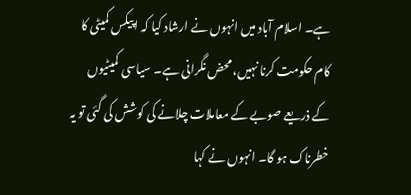ہے۔ اسلام آباد میں انہوں نے ارشاد کیا کہ اپیکس کمیٹی کا کام حکومت کرنا نہیں، محض نگرانی ہے۔ سیاسی کمیٹیوں کے ذریعے صوبے کے معاملات چلانے کی کوشش کی گئی تو یہ خطرناک ہو گا۔ انہوں نے کہا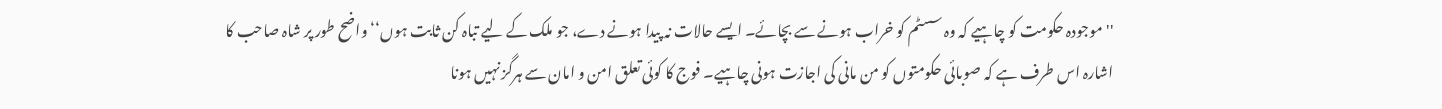''موجودہ حکومت کو چاہیے کہ وہ سسٹم کو خراب ہونے سے بچائے۔ ایسے حالات نہ پیدا ہونے دے، جو ملک کے لیے تباہ کن ثابت ہوں‘‘ واضح طور پر شاہ صاحب کا اشارہ اس طرف ہے کہ صوبائی حکومتوں کو من مانی کی اجازت ہونی چاہیے۔ فوج کا کوئی تعلق امن و امان سے ہرگز نہیں ہونا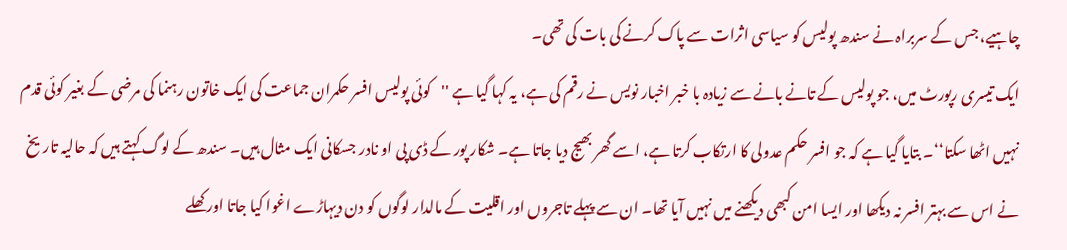چاہیے، جس کے سربراہ نے سندھ پولیس کو سیاسی اثرات سے پاک کرنے کی بات کی تھی۔
ایک تیسری رپورٹ میں، جو پولیس کے تانے بانے سے زیادہ با خبر اخبار نویس نے رقم کی ہے، یہ کہا گیا ہے ''کوئی پولیس افسر حکمران جماعت کی ایک خاتون رہنما کی مرضی کے بغیر کوئی قدم نہیں اٹھا سکتا‘‘۔ بتایا گیا ہے کہ جو افسر حکم عدولی کا ارتکاب کرتا ہے، اسے گھر بھیج دیا جاتا ہے۔ شکار پور کے ڈی پی او نادر جسکانی ایک مثال ہیں۔ سندھ کے لوگ کہتے ہیں کہ حالیہ تاریخ نے اس سے بہتر افسر نہ دیکھا اور ایسا امن کبھی دیکھنے میں نہیں آیا تھا۔ ان سے پہلے تاجروں اور اقلیت کے مالدار لوگوں کو دن دیہاڑے اغوا کیا جاتا اور کھلے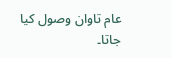عام تاوان وصول کیا جاتا۔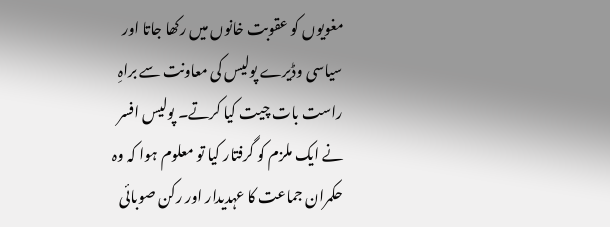مغویوں کو عقوبت خانوں میں رکھا جاتا اور سیاسی وڈیرے پولیس کی معاونت سے براہِ راست بات چیت کیا کرتے۔ پولیس افسر نے ایک ملزم کو گرفتار کیا تو معلوم ہوا کہ وہ حکمران جماعت کا عہدیدار اور رکن صوبائی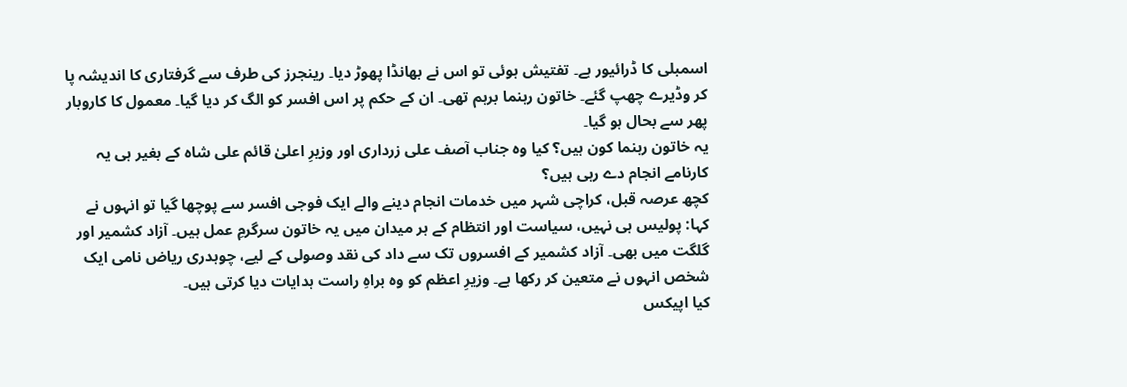اسمبلی کا ڈرائیور ہے۔ تفتیش ہوئی تو اس نے بھانڈا پھوڑ دیا۔ رینجرز کی طرف سے گرفتاری کا اندیشہ پا کر وڈیرے چھپ گئے۔ خاتون رہنما برہم تھی۔ ان کے حکم پر اس افسر کو الگ کر دیا گیا۔ معمول کا کاروبار پھر سے بحال ہو گیا۔
یہ خاتون رہنما کون ہیں؟ کیا وہ جناب آصف علی زرداری اور وزیرِ اعلیٰ قائم علی شاہ کے بغیر ہی یہ کارنامے انجام دے رہی ہیں؟
کچھ عرصہ قبل، کراچی شہر میں خدمات انجام دینے والے ایک فوجی افسر سے پوچھا گیا تو انہوں نے کہا: پولیس ہی نہیں، سیاست اور انتظام کے ہر میدان میں یہ خاتون سرگرمِ عمل ہیں۔ آزاد کشمیر اور گلگت میں بھی۔ آزاد کشمیر کے افسروں تک سے داد کی نقد وصولی کے لیے، چوہدری ریاض نامی ایک شخص انہوں نے متعین کر رکھا ہے۔ وزیرِ اعظم کو وہ براہِ راست ہدایات دیا کرتی ہیں۔
کیا اپیکس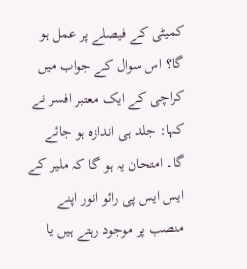کمیٹی کے فیصلے پر عمل ہو گا؟ اس سوال کے جواب میں کراچی کے ایک معتبر افسر نے کہا: جلد ہی اندازہ ہو جائے گا۔ امتحان یہ ہو گا کہ ملیر کے ایس ایس پی رائو انور اپنے منصب پر موجود رہتے ہیں یا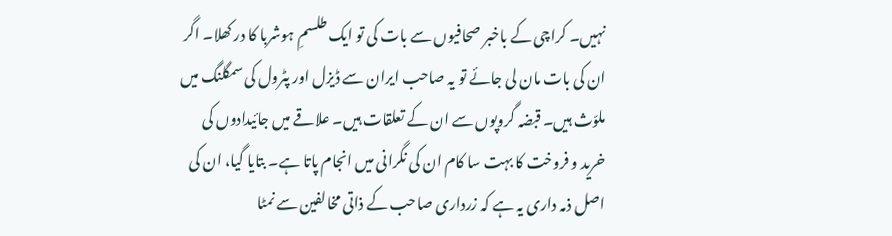نہیں۔ کراچی کے باخبر صحافیوں سے بات کی تو ایک طلسمِ ہوشربا کا در کھلا۔ اگر ان کی بات مان لی جائے تو یہ صاحب ایران سے ڈیزل اور پٹرول کی سمگلنگ میں ملوّث ہیں۔ قبضہ گروپوں سے ان کے تعلقات ہیں۔ علاقے میں جائیدادوں کی خرید و فروخت کا بہت سا کام ان کی نگرانی میں انجام پاتا ہے۔ بتایا گیا، ان کی اصل ذمہ داری یہ ہے کہ زرداری صاحب کے ذاتی مخالفین سے نمٹا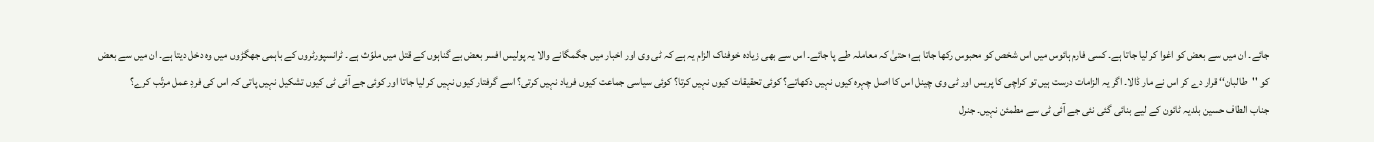جائے۔ ان میں سے بعض کو اغوا کر لیا جاتا ہے۔ کسی فارم ہائوس میں اس شخص کو محبوس رکھا جاتا ہے؛ حتیٰ کہ معاملہ طے پا جائے۔ اس سے بھی زیادہ خوفناک الزام یہ ہے کہ ٹی وی اور اخبار میں جگمگانے والا یہ پولیس افسر بعض بے گناہوں کے قتل میں ملوّث ہے۔ ٹرانسپورٹروں کے باہمی جھگڑوں میں وہ دخل دیتا ہے۔ ان میں سے بعض کو ''طالبان‘‘ قرار دے کر اس نے مار ڈالا۔ اگر یہ الزامات درست ہیں تو کراچی کا پریس اور ٹی وی چینل اس کا اصل چہرہ کیوں نہیں دکھاتے؟ کوئی تحقیقات کیوں نہیں کرتا؟ کوئی سیاسی جماعت کیوں فریاد نہیں کرتی؟ اسے گرفتار کیوں نہیں کر لیا جاتا اور کوئی جے آئی ٹی کیوں تشکیل نہیں پاتی کہ اس کی فردِ عمل مرتّب کرے؟
جناب الطاف حسین بلدیہ ٹائون کے لیے بنائی گئی نئی جے آئی ٹی سے مطمئن نہیں۔ جنرل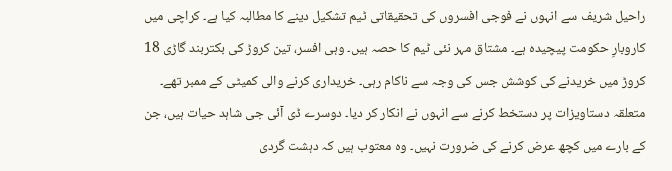راحیل شریف سے انہوں نے فوجی افسروں کی تحقیقاتی ٹیم تشکیل دینے کا مطالبہ کیا ہے۔ کراچی میں کاروبارِ حکومت پیچیدہ ہے۔ مشتاق مہر نئی ٹیم کا حصہ ہیں۔ وہی افسر، تین کروڑ کی بکتربند گاڑی 18 کروڑ میں خریدنے کی کوشش جس کی وجہ سے ناکام رہی۔ خریداری کرنے والی کمیٹی کے ممبر تھے۔ متعلقہ دستاویزات پر دستخط کرنے سے انہوں نے انکار کر دیا۔ دوسرے ڈی آئی جی شاہد حیات ہیں، جن کے بارے میں کچھ عرض کرنے کی ضرورت نہیں۔ وہ معتوب ہیں کہ دہشت گردی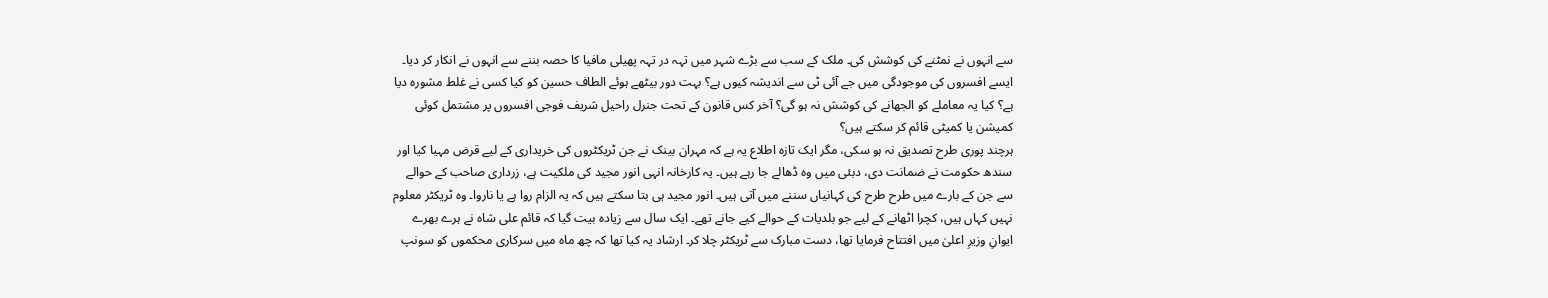سے انہوں نے نمٹنے کی کوشش کی۔ ملک کے سب سے بڑے شہر میں تہہ در تہہ پھیلی مافیا کا حصہ بننے سے انہوں نے انکار کر دیا۔ ایسے افسروں کی موجودگی میں جے آئی ٹی سے اندیشہ کیوں ہے؟ بہت دور بیٹھے ہوئے الطاف حسین کو کیا کسی نے غلط مشورہ دیا ہے؟ کیا یہ معاملے کو الجھانے کی کوشش نہ ہو گی؟ آخر کس قانون کے تحت جنرل راحیل شریف فوجی افسروں پر مشتمل کوئی کمیشن یا کمیٹی قائم کر سکتے ہیں؟
ہرچند پوری طرح تصدیق نہ ہو سکی، مگر ایک تازہ اطلاع یہ ہے کہ مہران بینک نے جن ٹریکٹروں کی خریداری کے لیے قرض مہیا کیا اور سندھ حکومت نے ضمانت دی، دبئی میں وہ ڈھالے جا رہے ہیں۔ یہ کارخانہ انہی انور مجید کی ملکیت ہے، زرداری صاحب کے حوالے سے جن کے بارے میں طرح طرح کی کہانیاں سننے میں آتی ہیں۔ انور مجید ہی بتا سکتے ہیں کہ یہ الزام روا ہے یا ناروا۔ وہ ٹریکٹر معلوم نہیں کہاں ہیں، کچرا اٹھانے کے لیے جو بلدیات کے حوالے کیے جانے تھے۔ ایک سال سے زیادہ بیت گیا کہ قائم علی شاہ نے ہرے بھرے ایوانِ وزیرِ اعلیٰ میں افتتاح فرمایا تھا، دست مبارک سے ٹریکٹر چلا کر۔ ارشاد یہ کیا تھا کہ چھ ماہ میں سرکاری محکموں کو سونپ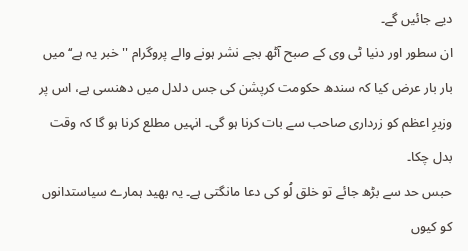دیے جائیں گے۔
ان سطور اور دنیا ٹی وی کے صبح آٹھ بجے نشر ہونے والے پروگرام ''خبر یہ ہے‘‘ میں بار بار عرض کیا کہ سندھ حکومت کرپشن کی جس دلدل میں دھنسی ہے، اس پر وزیرِ اعظم کو زرداری صاحب سے بات کرنا ہو گی۔ انہیں مطلع کرنا ہو گا کہ وقت بدل چکا۔
حبس حد سے بڑھ جائے تو خلق لُو کی دعا مانگتی ہے۔ یہ بھید ہمارے سیاستدانوں کو کیوں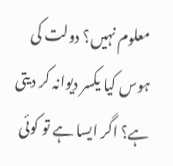معلوم نہیں؟ دولت کی ہوس کیا یکسر دیوانہ کر دیتی ہے؟ اگر ایسا ہے تو کوئی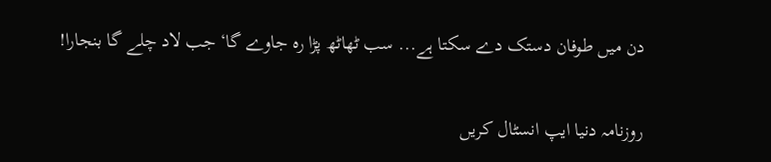دن میں طوفان دستک دے سکتا ہے... سب ٹھاٹھ پڑا رہ جاوے گا‘ جب لاد چلے گا بنجارا!

روزنامہ دنیا ایپ انسٹال کریں